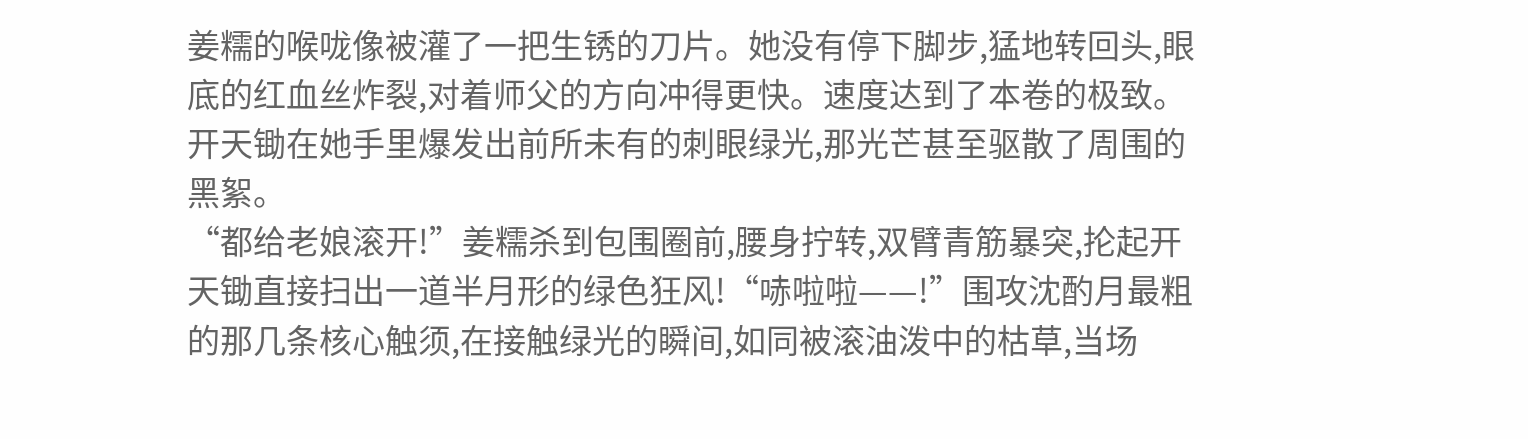姜糯的喉咙像被灌了一把生锈的刀片。她没有停下脚步,猛地转回头,眼底的红血丝炸裂,对着师父的方向冲得更快。速度达到了本卷的极致。开天锄在她手里爆发出前所未有的刺眼绿光,那光芒甚至驱散了周围的黑絮。
“都给老娘滚开!”姜糯杀到包围圈前,腰身拧转,双臂青筋暴突,抡起开天锄直接扫出一道半月形的绿色狂风!“哧啦啦——!”围攻沈酌月最粗的那几条核心触须,在接触绿光的瞬间,如同被滚油泼中的枯草,当场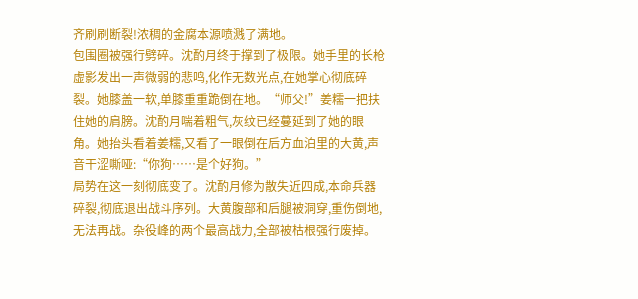齐刷刷断裂!浓稠的金腐本源喷溅了满地。
包围圈被强行劈碎。沈酌月终于撑到了极限。她手里的长枪虚影发出一声微弱的悲鸣,化作无数光点,在她掌心彻底碎裂。她膝盖一软,单膝重重跪倒在地。“师父!”姜糯一把扶住她的肩膀。沈酌月喘着粗气,灰纹已经蔓延到了她的眼角。她抬头看着姜糯,又看了一眼倒在后方血泊里的大黄,声音干涩嘶哑:“你狗……是个好狗。”
局势在这一刻彻底变了。沈酌月修为散失近四成,本命兵器碎裂,彻底退出战斗序列。大黄腹部和后腿被洞穿,重伤倒地,无法再战。杂役峰的两个最高战力,全部被枯根强行废掉。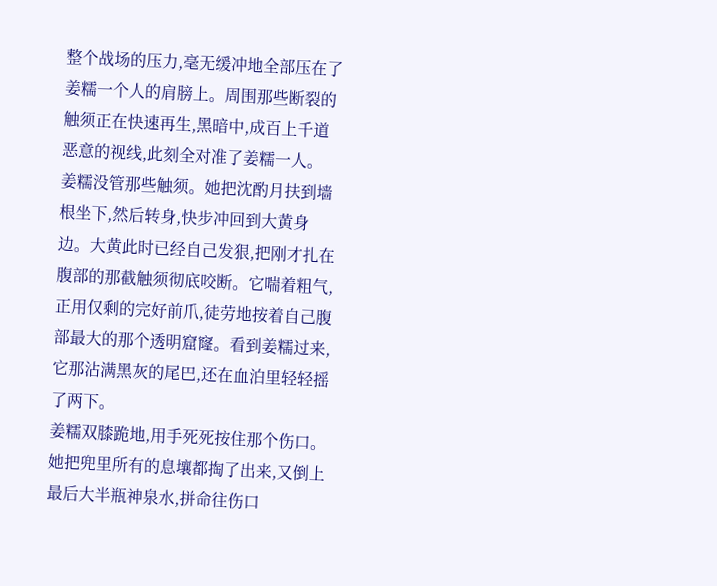整个战场的压力,毫无缓冲地全部压在了姜糯一个人的肩膀上。周围那些断裂的触须正在快速再生,黑暗中,成百上千道恶意的视线,此刻全对准了姜糯一人。
姜糯没管那些触须。她把沈酌月扶到墙根坐下,然后转身,快步冲回到大黄身边。大黄此时已经自己发狠,把刚才扎在腹部的那截触须彻底咬断。它喘着粗气,正用仅剩的完好前爪,徒劳地按着自己腹部最大的那个透明窟窿。看到姜糯过来,它那沾满黑灰的尾巴,还在血泊里轻轻摇了两下。
姜糯双膝跪地,用手死死按住那个伤口。她把兜里所有的息壤都掏了出来,又倒上最后大半瓶神泉水,拼命往伤口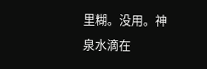里糊。没用。神泉水滴在